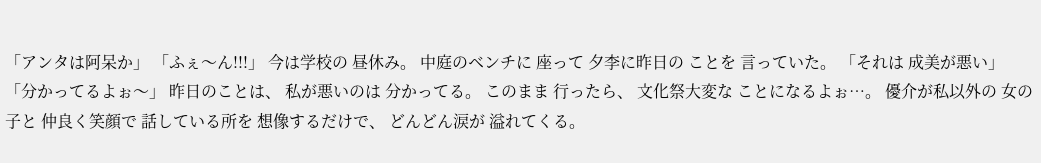「アンタは阿呆か」 「ふぇ〜ん!!!」 今は学校の 昼休み。 中庭のベンチに 座って 夕李に昨日の ことを 言っていた。 「それは 成美が悪い」 「分かってるよぉ〜」 昨日のことは、 私が悪いのは 分かってる。 このまま 行ったら、 文化祭大変な ことになるよぉ…。 優介が私以外の 女の子と 仲良く笑顔で 話している所を 想像するだけで、 どんどん涙が 溢れてくる。